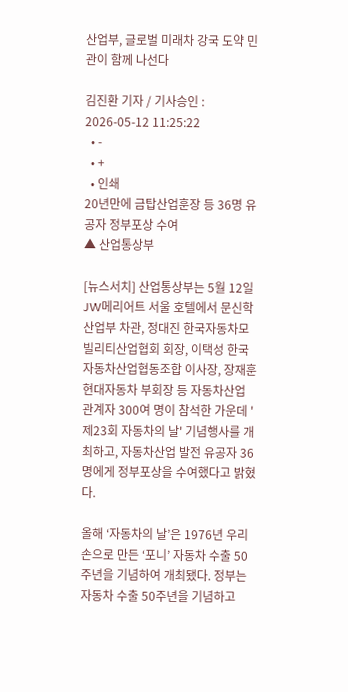산업부, 글로벌 미래차 강국 도약 민관이 함께 나선다

김진환 기자 / 기사승인 : 2026-05-12 11:25:22
  • -
  • +
  • 인쇄
20년만에 금탑산업훈장 등 36명 유공자 정부포상 수여
▲ 산업통상부

[뉴스서치] 산업통상부는 5월 12일 JW메리어트 서울 호텔에서 문신학 산업부 차관, 정대진 한국자동차모빌리티산업협회 회장, 이택성 한국자동차산업협동조합 이사장, 장재훈 현대자동차 부회장 등 자동차산업 관계자 300여 명이 참석한 가운데 '제23회 자동차의 날' 기념행사를 개최하고, 자동차산업 발전 유공자 36명에게 정부포상을 수여했다고 밝혔다.

올해 ‘자동차의 날’은 1976년 우리 손으로 만든 ‘포니’ 자동차 수출 50주년을 기념하여 개최됐다. 정부는 자동차 수출 50주년을 기념하고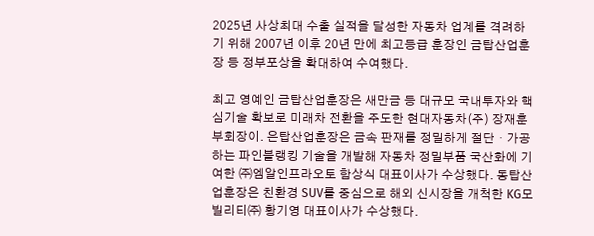2025년 사상최대 수출 실적을 달성한 자동차 업계를 격려하기 위해 2007년 이후 20년 만에 최고등급 훈장인 금탑산업훈장 등 정부포상을 확대하여 수여했다.

최고 영예인 금탑산업훈장은 새만금 등 대규모 국내투자와 핵심기술 확보로 미래차 전환을 주도한 현대자동차(주) 장재훈 부회장이. 은탑산업훈장은 금속 판재를 정밀하게 절단・가공하는 파인블랭킹 기술을 개발해 자동차 정밀부품 국산화에 기여한 ㈜엠알인프라오토 함상식 대표이사가 수상했다. 동탑산업훈장은 친환경 SUV를 중심으로 해외 신시장을 개척한 KG모빌리티㈜ 황기영 대표이사가 수상했다.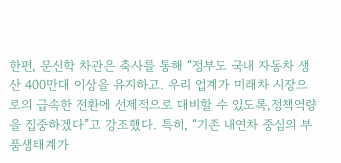한편, 문신학 차관은 축사를 통해 “정부도 국내 자동차 생산 400만대 이상을 유지하고. 우리 업계가 미래차 시장으로의 급속한 전환에 선제적으로 대비할 수 있도록,정책역량을 집중하겠다”고 강조했다. 특히, “기존 내연차 중심의 부품생태계가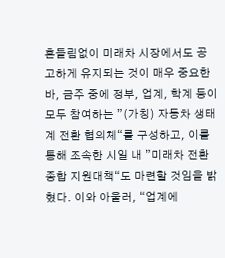흔들림없이 미래차 시장에서도 공고하게 유지되는 것이 매우 중요한 바, 금주 중에 정부, 업계, 학계 등이 모두 참여하는 ”(가칭) 자동차 생태계 전환 협의체“를 구성하고, 이를 통해 조속한 시일 내 ”미래차 전환 종합 지원대책“도 마련할 것임을 밝혔다. 이와 아울러, “업계에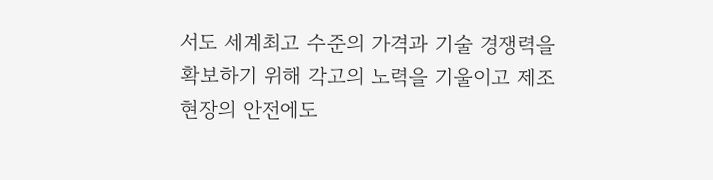서도 세계최고 수준의 가격과 기술 경쟁력을 확보하기 위해 각고의 노력을 기울이고 제조현장의 안전에도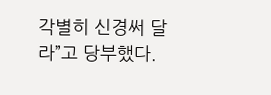각별히 신경써 달라”고 당부했다.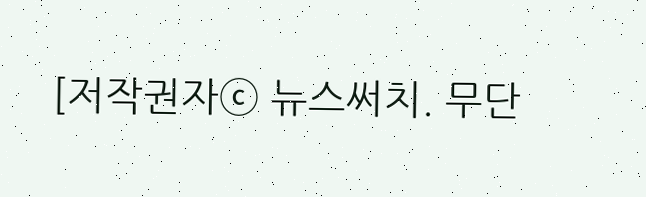[저작권자ⓒ 뉴스써치. 무단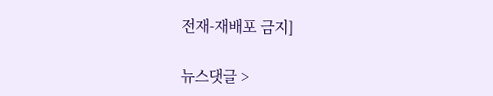전재-재배포 금지]

뉴스댓글 >